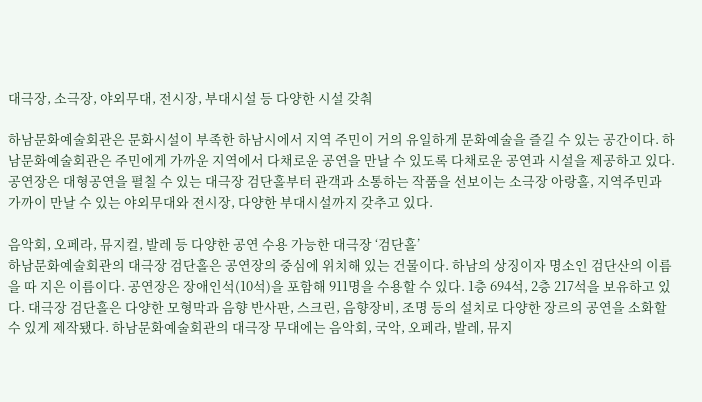대극장, 소극장, 야외무대, 전시장, 부대시설 등 다양한 시설 갖춰

하남문화예술회관은 문화시설이 부족한 하남시에서 지역 주민이 거의 유일하게 문화예술을 즐길 수 있는 공간이다. 하남문화예술회관은 주민에게 가까운 지역에서 다채로운 공연을 만날 수 있도록 다채로운 공연과 시설을 제공하고 있다. 공연장은 대형공연을 펼칠 수 있는 대극장 검단홀부터 관객과 소통하는 작품을 선보이는 소극장 아랑홀, 지역주민과 가까이 만날 수 있는 야외무대와 전시장, 다양한 부대시설까지 갖추고 있다.

음악회, 오페라, 뮤지컬, 발레 등 다양한 공연 수용 가능한 대극장 ‘검단홀’
하남문화예술회관의 대극장 검단홀은 공연장의 중심에 위치해 있는 건물이다. 하남의 상징이자 명소인 검단산의 이름을 따 지은 이름이다. 공연장은 장애인석(10석)을 포함해 911명을 수용할 수 있다. 1층 694석, 2층 217석을 보유하고 있다. 대극장 검단홀은 다양한 모형막과 음향 반사판, 스크린, 음향장비, 조명 등의 설치로 다양한 장르의 공연을 소화할 수 있게 제작됐다. 하남문화예술회관의 대극장 무대에는 음악회, 국악, 오페라, 발레, 뮤지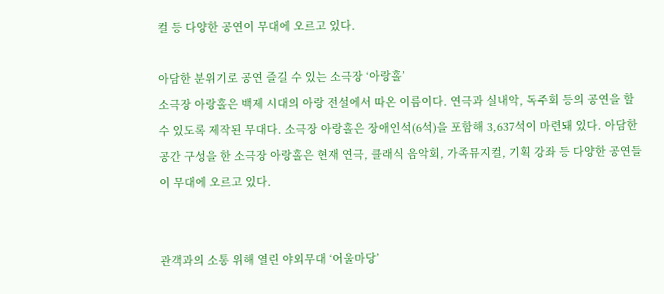컬 등 다양한 공연이 무대에 오르고 있다.

아담한 분위기로 공연 즐길 수 있는 소극장 ‘아랑홀’
소극장 아랑홀은 백제 시대의 아랑 전설에서 따온 이름이다. 연극과 실내악, 독주회 등의 공연을 할 수 있도록 제작된 무대다. 소극장 아랑홀은 장애인석(6석)을 포함해 3,637석이 마련돼 있다. 아담한 공간 구성을 한 소극장 아랑홀은 현재 연극, 클래식 음악회, 가족뮤지컬, 기획 강좌 등 다양한 공연들이 무대에 오르고 있다.


관객과의 소통 위해 열린 야외무대 ‘어울마당’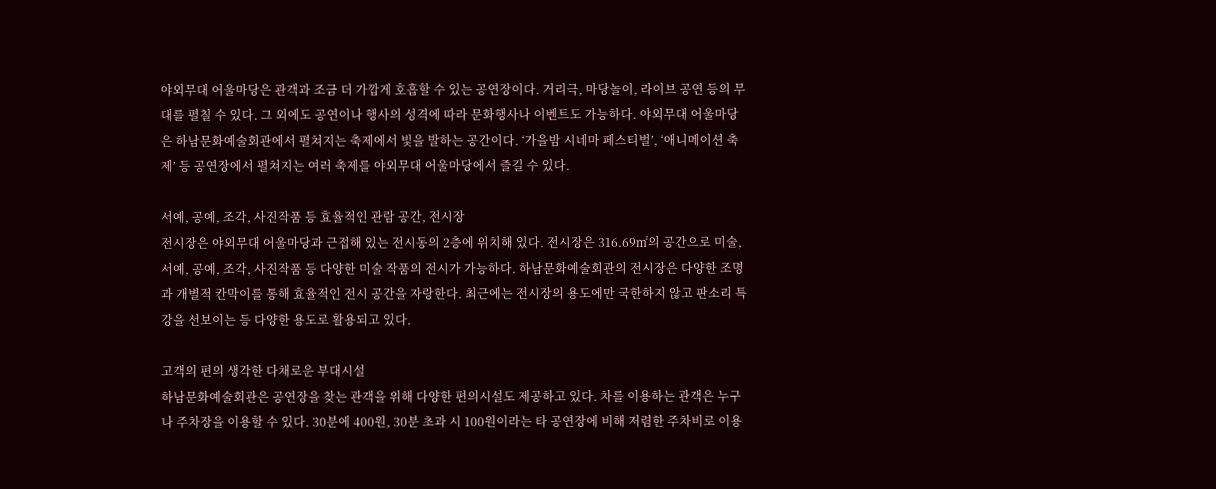야외무대 어울마당은 관객과 조금 더 가깝게 호흡할 수 있는 공연장이다. 거리극, 마당놀이, 라이브 공연 등의 무대를 펼칠 수 있다. 그 외에도 공연이나 행사의 성격에 따라 문화행사나 이벤트도 가능하다. 야외무대 어울마당은 하남문화예술회관에서 펼쳐지는 축제에서 빛을 발하는 공간이다. ‘가을밤 시네마 페스티벌’, ‘애니메이션 축제’ 등 공연장에서 펼쳐지는 여러 축제를 야외무대 어울마당에서 즐길 수 있다.

서예, 공예, 조각, 사진작품 등 효율적인 관람 공간, 전시장
전시장은 야외무대 어울마당과 근접해 있는 전시동의 2층에 위치해 있다. 전시장은 316.69㎡의 공간으로 미술, 서예, 공예, 조각, 사진작품 등 다양한 미술 작품의 전시가 가능하다. 하남문화예술회관의 전시장은 다양한 조명과 개별적 칸막이를 통해 효율적인 전시 공간을 자랑한다. 최근에는 전시장의 용도에만 국한하지 않고 판소리 특강을 선보이는 등 다양한 용도로 활용되고 있다.

고객의 편의 생각한 다채로운 부대시설
하남문화예술회관은 공연장을 찾는 관객을 위해 다양한 편의시설도 제공하고 있다. 차를 이용하는 관객은 누구나 주차장을 이용할 수 있다. 30분에 400원, 30분 초과 시 100원이라는 타 공연장에 비해 저렴한 주차비로 이용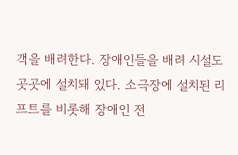객을 배려한다. 장애인들을 배려 시설도 곳곳에 설치돼 있다. 소극장에 설치된 리프트를 비롯해 장애인 전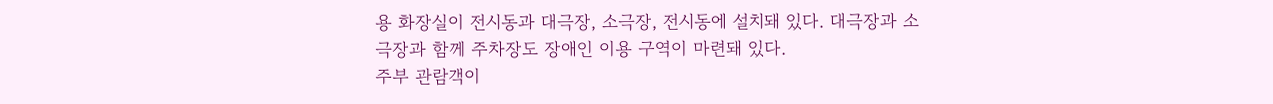용 화장실이 전시동과 대극장, 소극장, 전시동에 설치돼 있다. 대극장과 소극장과 함께 주차장도 장애인 이용 구역이 마련돼 있다.
주부 관람객이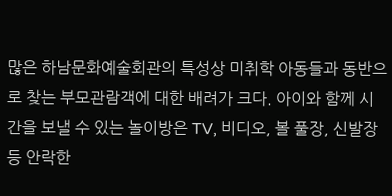많은 하남문화예술회관의 특성상 미취학 아동들과 동반으로 찾는 부모관람객에 대한 배려가 크다. 아이와 함께 시간을 보낼 수 있는 놀이방은 TV, 비디오, 볼 풀장, 신발장 등 안락한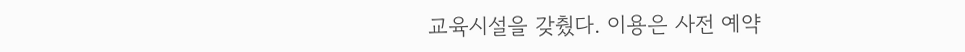교육시설을 갖췄다. 이용은 사전 예약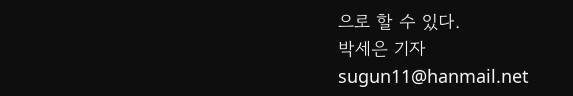으로 할 수 있다.
박세은 기자
sugun11@hanmail.net